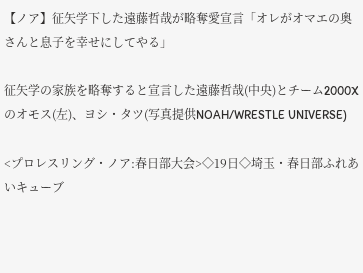【ノア】征矢学下した遠藤哲哉が略奪愛宣言「オレがオマエの奥さんと息子を幸せにしてやる」

征矢学の家族を略奪すると宣言した遠藤哲哉(中央)とチーム2000Xのオモス(左)、ヨシ・タツ(写真提供NOAH/WRESTLE UNIVERSE)

<プロレスリング・ノア:春日部大会>◇19日◇埼玉・春日部ふれあいキューブ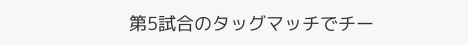第5試合のタッグマッチでチー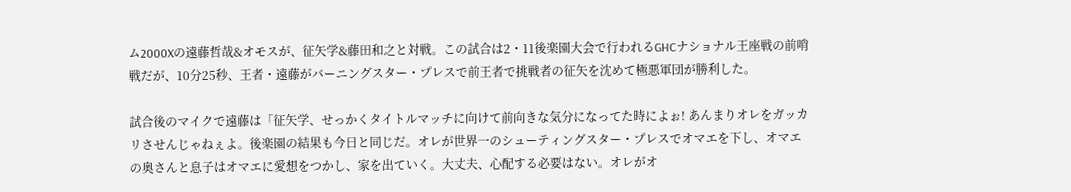ム2000Xの遠藤哲哉&オモスが、征矢学&藤田和之と対戦。この試合は2・11後楽園大会で行われるGHCナショナル王座戦の前哨戦だが、10分25秒、王者・遠藤がバーニングスター・プレスで前王者で挑戦者の征矢を沈めて極悪軍団が勝利した。

試合後のマイクで遠藤は「征矢学、せっかくタイトルマッチに向けて前向きな気分になってた時によぉ! あんまりオレをガッカリさせんじゃねぇよ。後楽園の結果も今日と同じだ。オレが世界一のシューティングスター・プレスでオマエを下し、オマエの奥さんと息子はオマエに愛想をつかし、家を出ていく。大丈夫、心配する必要はない。オレがオ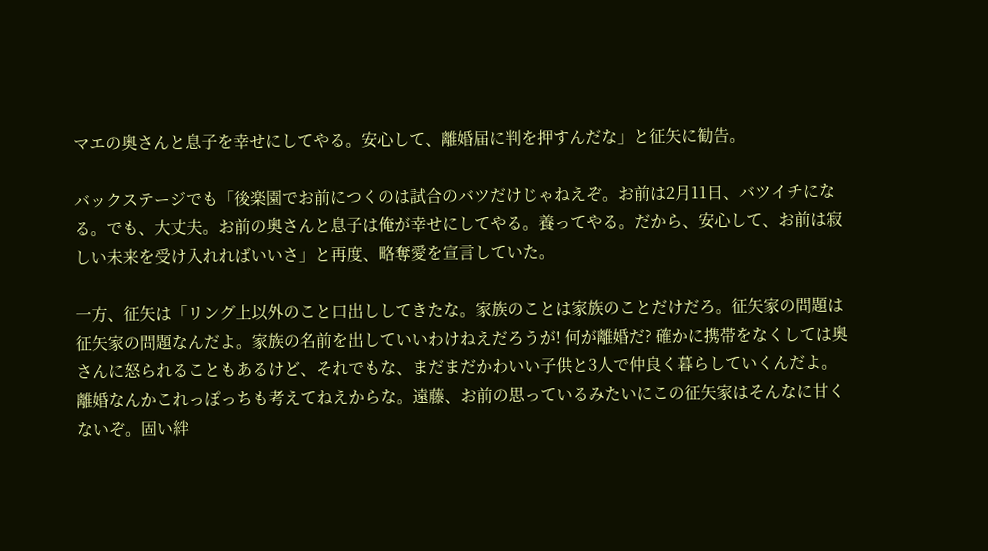マエの奥さんと息子を幸せにしてやる。安心して、離婚届に判を押すんだな」と征矢に勧告。

バックステージでも「後楽園でお前につくのは試合のバツだけじゃねえぞ。お前は2月11日、バツイチになる。でも、大丈夫。お前の奥さんと息子は俺が幸せにしてやる。養ってやる。だから、安心して、お前は寂しい未来を受け入れればいいさ」と再度、略奪愛を宣言していた。

一方、征矢は「リング上以外のこと口出ししてきたな。家族のことは家族のことだけだろ。征矢家の問題は征矢家の問題なんだよ。家族の名前を出していいわけねえだろうが! 何が離婚だ? 確かに携帯をなくしては奥さんに怒られることもあるけど、それでもな、まだまだかわいい子供と3人で仲良く暮らしていくんだよ。離婚なんかこれっぽっちも考えてねえからな。遠藤、お前の思っているみたいにこの征矢家はそんなに甘くないぞ。固い絆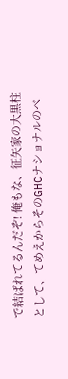で結ばれてるんだぞ! 俺もな、征矢家の大黒柱として、てめえからそのGHCナショナルのベ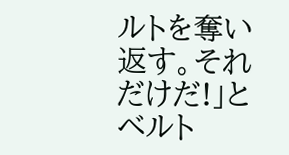ルトを奪い返す。それだけだ!」とベルト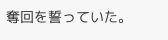奪回を誓っていた。